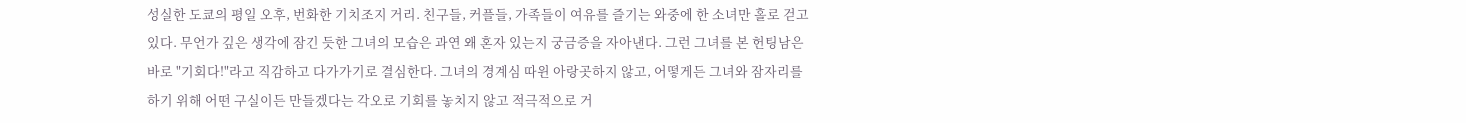성실한 도쿄의 평일 오후, 번화한 기치조지 거리. 친구들, 커플들, 가족들이 여유를 즐기는 와중에 한 소녀만 홀로 걷고 있다. 무언가 깊은 생각에 잠긴 듯한 그녀의 모습은 과연 왜 혼자 있는지 궁금증을 자아낸다. 그런 그녀를 본 헌팅남은 바로 "기회다!"라고 직감하고 다가가기로 결심한다. 그녀의 경계심 따윈 아랑곳하지 않고, 어떻게든 그녀와 잠자리를 하기 위해 어떤 구실이든 만들겠다는 각오로 기회를 놓치지 않고 적극적으로 거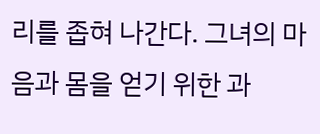리를 좁혀 나간다. 그녀의 마음과 몸을 얻기 위한 과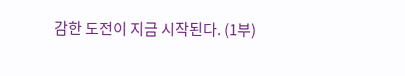감한 도전이 지금 시작된다. (1부)